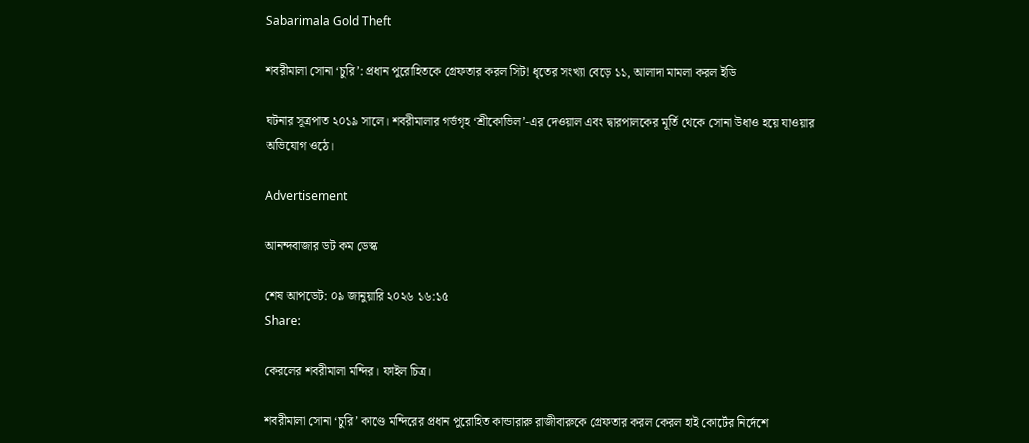Sabarimala Gold Theft

শবরীমালা সোনা ‘চুরি’: প্রধান পুরোহিতকে গ্রেফতার করল সিট! ধৃতের সংখ্যা বেড়ে ১১, আলাদা মামলা করল ইডি

ঘটনার সূত্রপাত ২০১৯ সালে। শবরীমালার গর্ভগৃহ ‘শ্রীকোভিল’-এর দেওয়াল এবং দ্বারপালকের মূর্তি থেকে সোনা উধাও হয়ে যাওয়ার অভিযোগ ওঠে।

Advertisement

আনন্দবাজার ডট কম ডেস্ক

শেষ আপডেট: ০৯ জানুয়ারি ২০২৬ ১৬:১৫
Share:

কেরলের শবরীমালা মন্দির। ফাইল চিত্র।

শবরীমালা সোনা ‘চুরি’ কাণ্ডে মন্দিরের প্রধান পুরোহিত কান্ডারারু রাজীবারুকে গ্রেফতার করল কেরল হাই কোর্টের নির্দেশে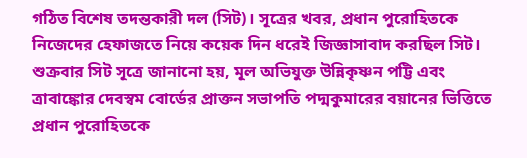গঠিত বিশেষ তদন্তকারী দল (সিট)। সূত্রের খবর, প্রধান পুরোহিতকে নিজেদের হেফাজতে নিয়ে কয়েক দিন ধরেই জিজ্ঞাসাবাদ করছিল সিট। শুক্রবার সিট সূত্রে জানানো হয়, মূল অভিযুক্ত উন্নিকৃষ্ণন পট্টি এবং ত্রাবাঙ্কোর দেবস্বম বোর্ডের প্রাক্তন সভাপতি পদ্মকুমারের বয়ানের ভিত্তিতে প্রধান পুরোহিতকে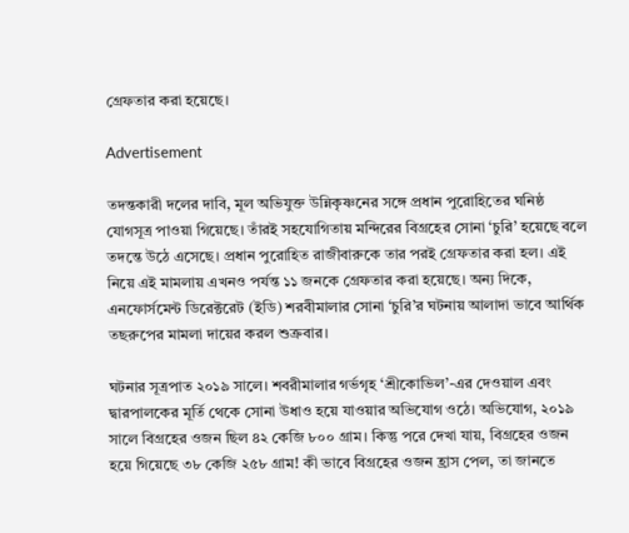গ্রেফতার করা হয়েছে।

Advertisement

তদন্তকারী দলের দাবি, মূল অভিযুক্ত উন্নিকৃষ্ণনের সঙ্গে প্রধান পুরোহিতের ঘনিষ্ঠ যোগসূত্র পাওয়া গিয়েছে। তাঁরই সহযোগিতায় মন্দিরের বিগ্রহের সোনা ‘চুরি’ হয়েছে বলে তদন্তে উঠে এসেছে। প্রধান পুরোহিত রাজীবারুকে তার পরই গ্রেফতার করা হল। এই নিয়ে এই মামলায় এখনও পর্যন্ত ১১ জনকে গ্রেফতার করা হয়েছে। অন্য দিকে, এনফোর্সমেন্ট ডিরেক্টরেট (ইডি) শরবীমালার সোনা ‘চুরি’র ঘটনায় আলাদা ভাবে আর্থিক তছরুপের মামলা দায়ের করল শুক্রবার।

ঘটনার সূত্রপাত ২০১৯ সালে। শবরীমালার গর্ভগৃহ ‘শ্রীকোভিল’-এর দেওয়াল এবং দ্বারপালকের মূর্তি থেকে সোনা উধাও হয়ে যাওয়ার অভিযোগ ওঠে। অভিযোগ, ২০১৯ সালে বিগ্রহের ওজন ছিল ৪২ কেজি ৮০০ গ্রাম। কিন্তু পরে দেখা যায়, বিগ্রহের ওজন হয়ে গিয়েছে ৩৮ কেজি ২৫৮ গ্রাম! কী ভাবে বিগ্রহের ওজন হ্রাস পেল, তা জানতে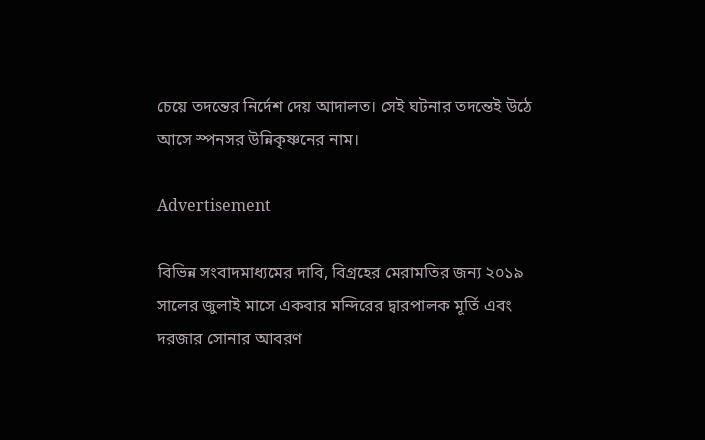চেয়ে তদন্তের নির্দেশ দেয় আদালত। সেই ঘটনার তদন্তেই উঠে আসে স্পনসর উন্নিকৃষ্ণনের নাম।

Advertisement

বিভিন্ন সংবাদমাধ্যমের দাবি, বিগ্রহের মেরামতির জন্য ২০১৯ সালের জুলাই মাসে একবার মন্দিরের দ্বারপালক মূর্তি এবং দরজার সোনার আবরণ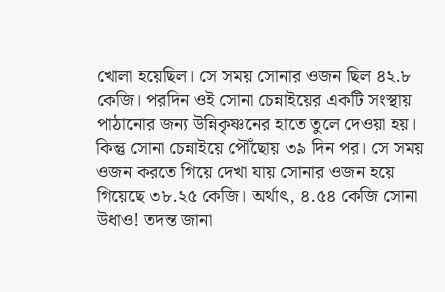খোলা হয়েছিল। সে সময় সোনার ওজন ছিল ৪২.৮ কেজি। পরদিন ওই সোনা চেন্নাইয়ের একটি সংস্থায় পাঠানোর জন্য উন্নিকৃষ্ণনের হাতে তুলে দেওয়া হয়। কিন্তু সোনা চেন্নাইয়ে পৌঁছোয় ৩৯ দিন পর। সে সময় ওজন করতে গিয়ে দেখা যায় সোনার ওজন হয়ে গিয়েছে ৩৮.২৫ কেজি। অর্থাৎ, ৪.৫৪ কেজি সোনা উধাও! তদন্ত জানা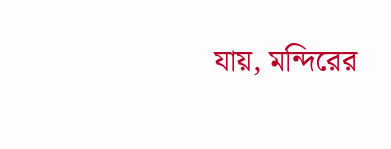যায়, মন্দিরের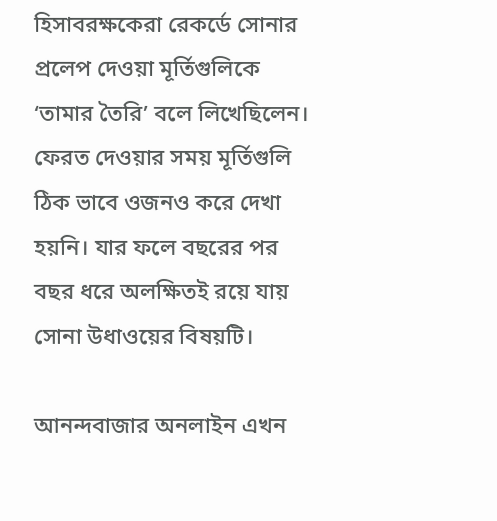হিসাবরক্ষকেরা রেকর্ডে সোনার প্রলেপ দেওয়া মূর্তিগুলিকে ‘তামার তৈরি’ বলে লিখেছিলেন। ফেরত দেওয়ার সময় মূর্তিগুলি ঠিক ভাবে ওজনও করে দেখা হয়নি। যার ফলে বছরের পর বছর ধরে অলক্ষিতই রয়ে যায় সোনা উধাওয়ের বিষয়টি।

আনন্দবাজার অনলাইন এখন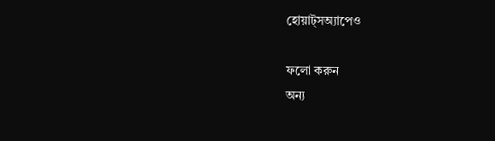হোয়াট্‌সঅ্যাপেও

ফলো করুন
অন্য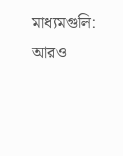মাধ্যমগুলি:
আরও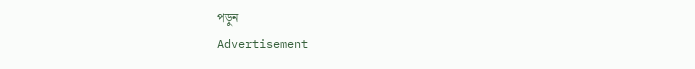পড়ুন
Advertisement